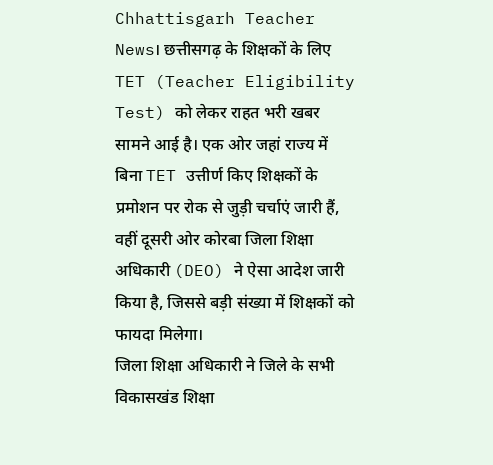Chhattisgarh Teacher News। छत्तीसगढ़ के शिक्षकों के लिए TET (Teacher Eligibility Test) को लेकर राहत भरी खबर सामने आई है। एक ओर जहां राज्य में बिना TET उत्तीर्ण किए शिक्षकों के प्रमोशन पर रोक से जुड़ी चर्चाएं जारी हैं, वहीं दूसरी ओर कोरबा जिला शिक्षा अधिकारी (DEO) ने ऐसा आदेश जारी किया है, जिससे बड़ी संख्या में शिक्षकों को फायदा मिलेगा।
जिला शिक्षा अधिकारी ने जिले के सभी विकासखंड शिक्षा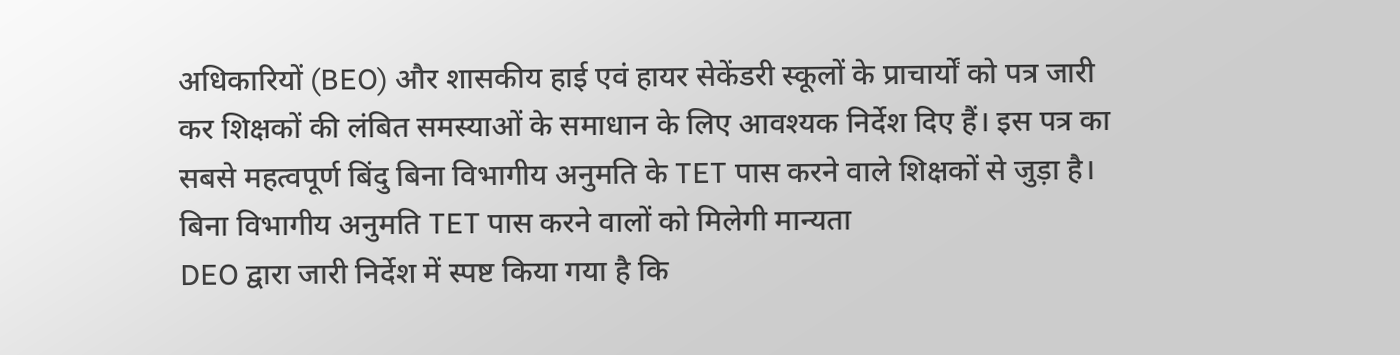अधिकारियों (BEO) और शासकीय हाई एवं हायर सेकेंडरी स्कूलों के प्राचार्यों को पत्र जारी कर शिक्षकों की लंबित समस्याओं के समाधान के लिए आवश्यक निर्देश दिए हैं। इस पत्र का सबसे महत्वपूर्ण बिंदु बिना विभागीय अनुमति के TET पास करने वाले शिक्षकों से जुड़ा है।
बिना विभागीय अनुमति TET पास करने वालों को मिलेगी मान्यता
DEO द्वारा जारी निर्देश में स्पष्ट किया गया है कि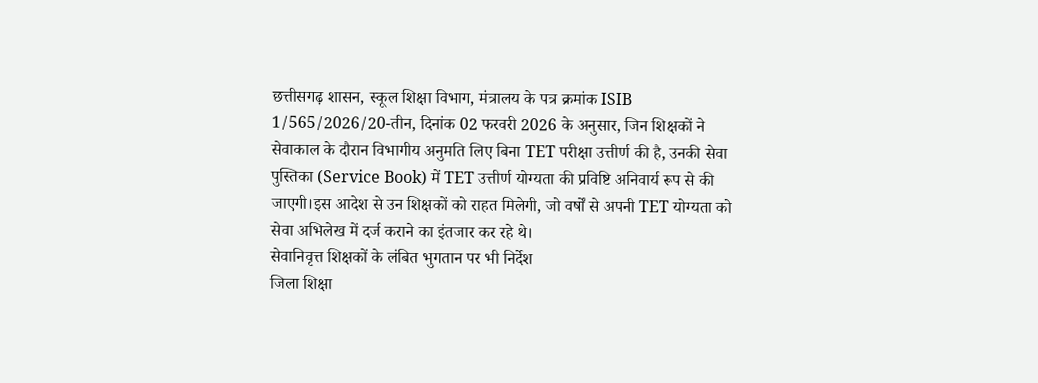छत्तीसगढ़ शासन, स्कूल शिक्षा विभाग, मंत्रालय के पत्र क्रमांक ISIB 1/565/2026/20-तीन, दिनांक 02 फरवरी 2026 के अनुसार, जिन शिक्षकों ने सेवाकाल के दौरान विभागीय अनुमति लिए बिना TET परीक्षा उत्तीर्ण की है, उनकी सेवा पुस्तिका (Service Book) में TET उत्तीर्ण योग्यता की प्रविष्टि अनिवार्य रूप से की जाएगी।इस आदेश से उन शिक्षकों को राहत मिलेगी, जो वर्षों से अपनी TET योग्यता को सेवा अभिलेख में दर्ज कराने का इंतजार कर रहे थे।
सेवानिवृत्त शिक्षकों के लंबित भुगतान पर भी निर्देश
जिला शिक्षा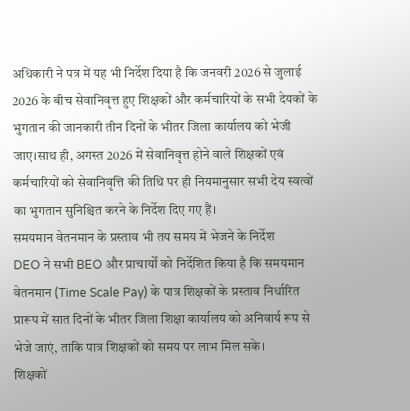अधिकारी ने पत्र में यह भी निर्देश दिया है कि जनवरी 2026 से जुलाई 2026 के बीच सेवानिवृत्त हुए शिक्षकों और कर्मचारियों के सभी देयकों के भुगतान की जानकारी तीन दिनों के भीतर जिला कार्यालय को भेजी जाए।साथ ही, अगस्त 2026 में सेवानिवृत्त होने वाले शिक्षकों एवं कर्मचारियों को सेवानिवृत्ति की तिथि पर ही नियमानुसार सभी देय स्वत्वों का भुगतान सुनिश्चित करने के निर्देश दिए गए हैं।
समयमान वेतनमान के प्रस्ताव भी तय समय में भेजने के निर्देश
DEO ने सभी BEO और प्राचार्यों को निर्देशित किया है कि समयमान वेतनमान (Time Scale Pay) के पात्र शिक्षकों के प्रस्ताव निर्धारित प्रारूप में सात दिनों के भीतर जिला शिक्षा कार्यालय को अनिवार्य रूप से भेजे जाएं, ताकि पात्र शिक्षकों को समय पर लाभ मिल सके।
शिक्षकों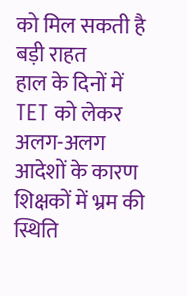को मिल सकती है बड़ी राहत
हाल के दिनों में TET को लेकर अलग-अलग आदेशों के कारण शिक्षकों में भ्रम की स्थिति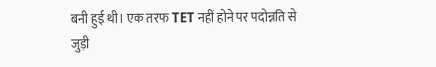बनी हुई थी। एक तरफ TET नहीं होने पर पदोन्नति से जुड़ी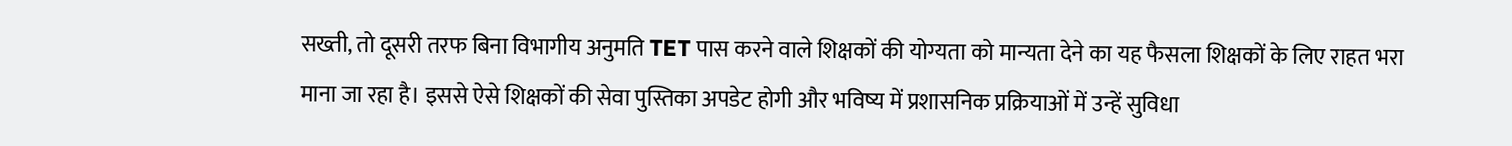सख्ती, तो दूसरी तरफ बिना विभागीय अनुमति TET पास करने वाले शिक्षकों की योग्यता को मान्यता देने का यह फैसला शिक्षकों के लिए राहत भरा माना जा रहा है। इससे ऐसे शिक्षकों की सेवा पुस्तिका अपडेट होगी और भविष्य में प्रशासनिक प्रक्रियाओं में उन्हें सुविधा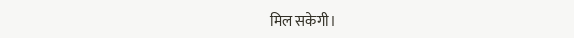मिल सकेगी।